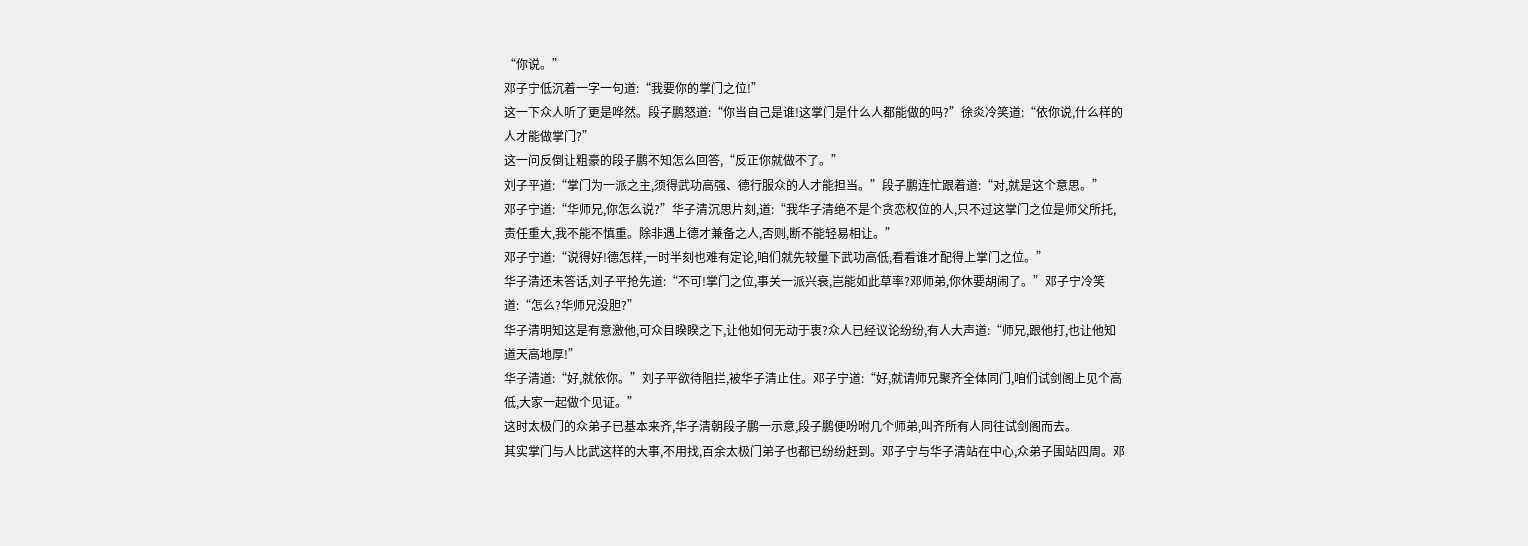“你说。”
邓子宁低沉着一字一句道:“我要你的掌门之位!”
这一下众人听了更是哗然。段子鹏怒道:“你当自己是谁!这掌门是什么人都能做的吗?”徐炎冷笑道:“依你说,什么样的人才能做掌门?”
这一问反倒让粗豪的段子鹏不知怎么回答,“反正你就做不了。”
刘子平道:“掌门为一派之主,须得武功高强、德行服众的人才能担当。”段子鹏连忙跟着道:“对,就是这个意思。”
邓子宁道:“华师兄,你怎么说?”华子清沉思片刻,道:“我华子清绝不是个贪恋权位的人,只不过这掌门之位是师父所托,责任重大,我不能不慎重。除非遇上德才兼备之人,否则,断不能轻易相让。”
邓子宁道:“说得好!德怎样,一时半刻也难有定论,咱们就先较量下武功高低,看看谁才配得上掌门之位。”
华子清还未答话,刘子平抢先道:“不可!掌门之位,事关一派兴衰,岂能如此草率?邓师弟,你休要胡闹了。”邓子宁冷笑道:“怎么?华师兄没胆?”
华子清明知这是有意激他,可众目睽睽之下,让他如何无动于衷?众人已经议论纷纷,有人大声道:“师兄,跟他打,也让他知道天高地厚!”
华子清道:“好,就依你。”刘子平欲待阻拦,被华子清止住。邓子宁道:“好,就请师兄聚齐全体同门,咱们试剑阁上见个高低,大家一起做个见证。”
这时太极门的众弟子已基本来齐,华子清朝段子鹏一示意,段子鹏便吩咐几个师弟,叫齐所有人同往试剑阁而去。
其实掌门与人比武这样的大事,不用找,百余太极门弟子也都已纷纷赶到。邓子宁与华子清站在中心,众弟子围站四周。邓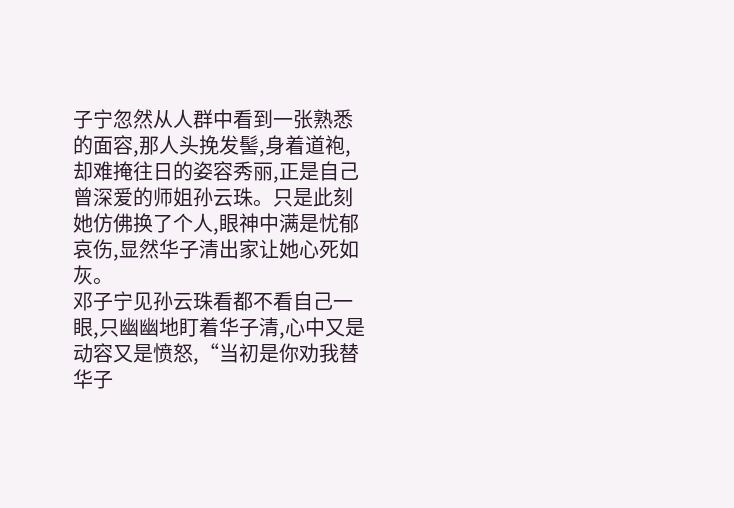子宁忽然从人群中看到一张熟悉的面容,那人头挽发髻,身着道袍,却难掩往日的姿容秀丽,正是自己曾深爱的师姐孙云珠。只是此刻她仿佛换了个人,眼神中满是忧郁哀伤,显然华子清出家让她心死如灰。
邓子宁见孙云珠看都不看自己一眼,只幽幽地盯着华子清,心中又是动容又是愤怒,“当初是你劝我替华子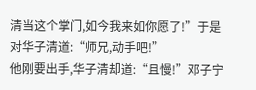清当这个掌门,如今我来如你愿了!”于是对华子清道:“师兄,动手吧!”
他刚要出手,华子清却道:“且慢!”邓子宁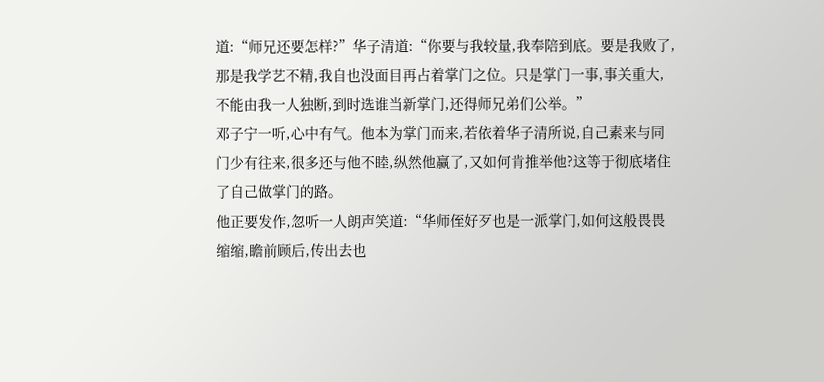道:“师兄还要怎样?”华子清道:“你要与我较量,我奉陪到底。要是我败了,那是我学艺不精,我自也没面目再占着掌门之位。只是掌门一事,事关重大,不能由我一人独断,到时选谁当新掌门,还得师兄弟们公举。”
邓子宁一听,心中有气。他本为掌门而来,若依着华子清所说,自己素来与同门少有往来,很多还与他不睦,纵然他赢了,又如何肯推举他?这等于彻底堵住了自己做掌门的路。
他正要发作,忽听一人朗声笑道:“华师侄好歹也是一派掌门,如何这般畏畏缩缩,瞻前顾后,传出去也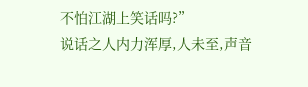不怕江湖上笑话吗?”
说话之人内力浑厚,人未至,声音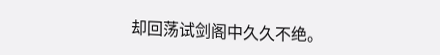却回荡试剑阁中久久不绝。